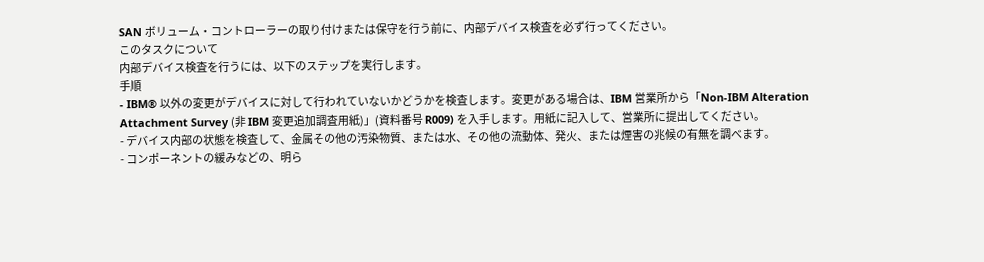SAN ボリューム・コントローラーの取り付けまたは保守を行う前に、内部デバイス検査を必ず行ってください。
このタスクについて
内部デバイス検査を行うには、以下のステップを実行します。
手順
- IBM® 以外の変更がデバイスに対して行われていないかどうかを検査します。変更がある場合は、IBM 営業所から「Non-IBM Alteration Attachment Survey (非 IBM 変更追加調査用紙)」(資料番号 R009) を入手します。用紙に記入して、営業所に提出してください。
- デバイス内部の状態を検査して、金属その他の汚染物質、または水、その他の流動体、発火、または煙害の兆候の有無を調べます。
- コンポーネントの緩みなどの、明ら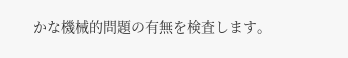かな機械的問題の有無を検査します。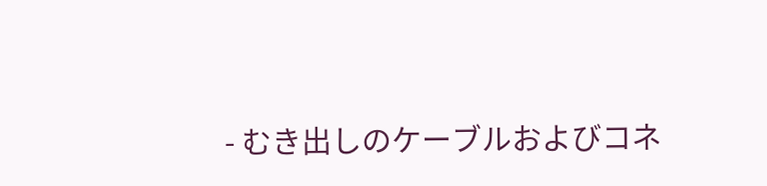- むき出しのケーブルおよびコネ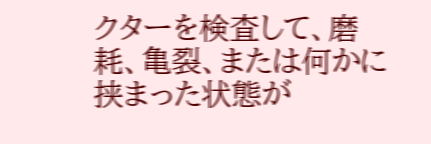クターを検査して、磨耗、亀裂、または何かに挟まった状態が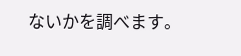ないかを調べます。